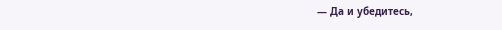— Да и убедитесь,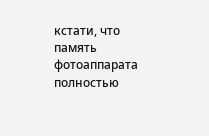кстати, что память фотоаппарата полностью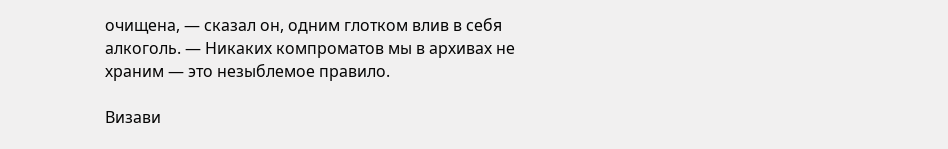очищена, — сказал он, одним глотком влив в себя алкоголь. — Никаких компроматов мы в архивах не храним — это незыблемое правило.

Визави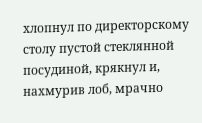хлопнул по директорскому столу пустой стеклянной посудиной, крякнул и, нахмурив лоб, мрачно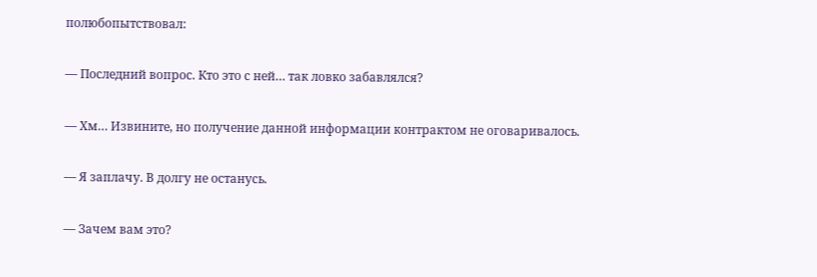полюбопытствовал:

— Последний вопрос. Кто это с ней… так ловко забавлялся?

— Хм… Извините, но получение данной информации контрактом не оговаривалось.

— Я заплачу. В долгу не останусь.

— Зачем вам это?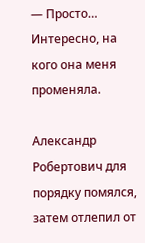— Просто… Интересно, на кого она меня променяла.

Александр Робертович для порядку помялся, затем отлепил от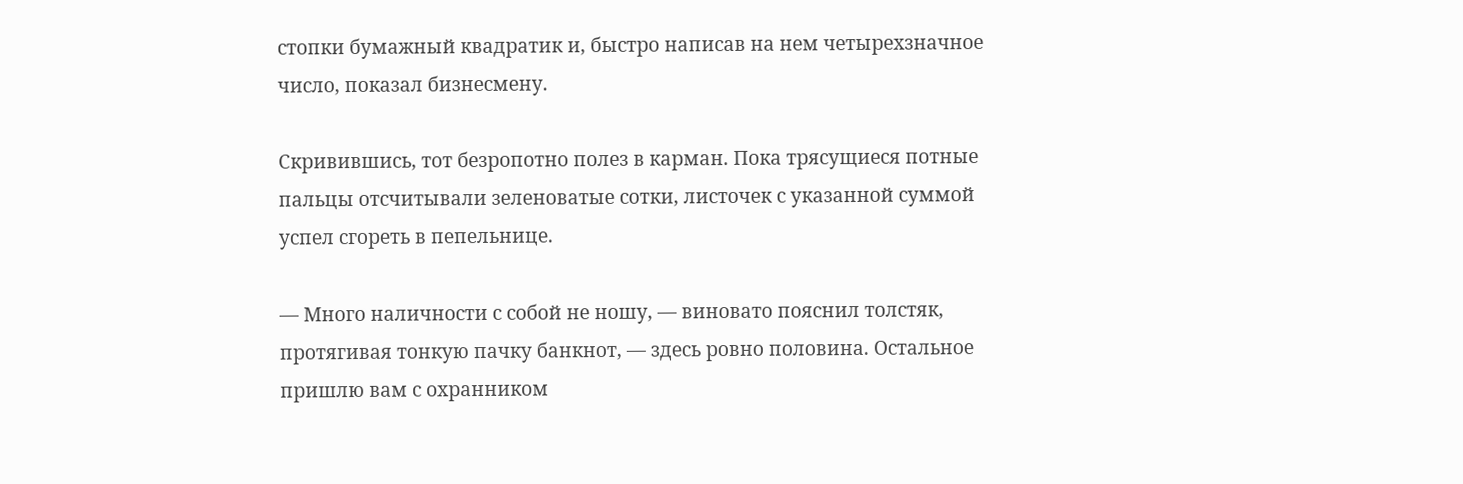стопки бумажный квадратик и, быстро написав на нем четырехзначное число, показал бизнесмену.

Скривившись, тот безропотно полез в карман. Пока трясущиеся потные пальцы отсчитывали зеленоватые сотки, листочек с указанной суммой успел сгореть в пепельнице.

— Много наличности с собой не ношу, — виновато пояснил толстяк, протягивая тонкую пачку банкнот, — здесь ровно половина. Остальное пришлю вам с охранником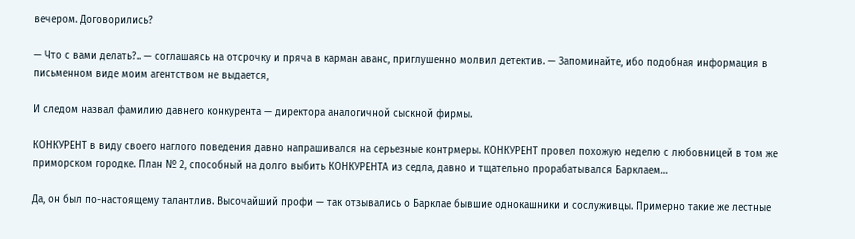вечером. Договорились?

— Что с вами делать?.. — соглашаясь на отсрочку и пряча в карман аванс, приглушенно молвил детектив. — Запоминайте, ибо подобная информация в письменном виде моим агентством не выдается,

И следом назвал фамилию давнего конкурента — директора аналогичной сыскной фирмы.

КОНКУРЕНТ в виду своего наглого поведения давно напрашивался на серьезные контрмеры. КОНКУРЕНТ провел похожую неделю с любовницей в том же приморском городке. План № 2, способный на долго выбить КОНКУРЕНТА из седла, давно и тщательно прорабатывался Барклаем…

Да, он был по-настоящему талантлив. Высочайший профи — так отзывались о Барклае бывшие однокашники и сослуживцы. Примерно такие же лестные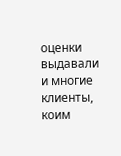оценки выдавали и многие клиенты, коим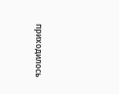приходилось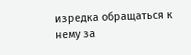изредка обращаться к нему за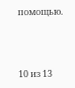помощью.



10 из 13